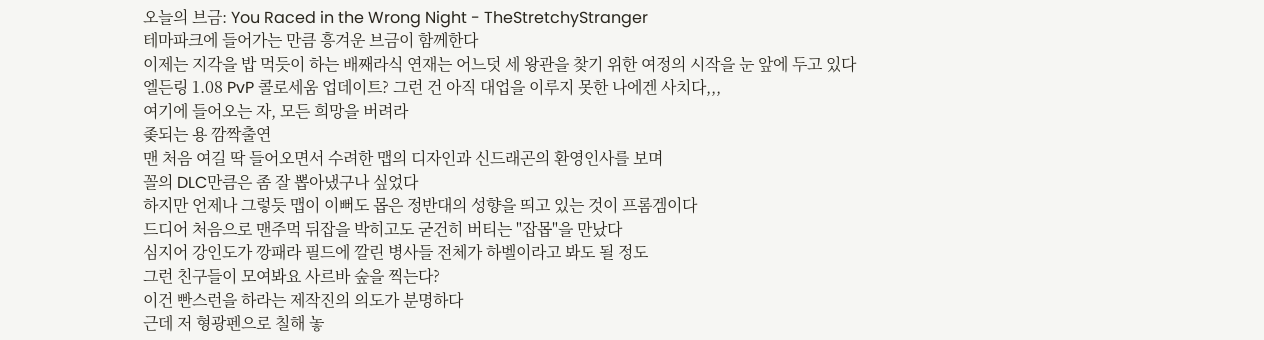오늘의 브금: You Raced in the Wrong Night - TheStretchyStranger
테마파크에 들어가는 만큼 흥겨운 브금이 함께한다
이제는 지각을 밥 먹듯이 하는 배째라식 연재는 어느덧 세 왕관을 찾기 위한 여정의 시작을 눈 앞에 두고 있다
엘든링 1.08 PvP 콜로세움 업데이트? 그런 건 아직 대업을 이루지 못한 나에겐 사치다,,,
여기에 들어오는 자, 모든 희망을 버려라
좆되는 용 깜짝출연
맨 처음 여길 딱 들어오면서 수려한 맵의 디자인과 신드래곤의 환영인사를 보며
꼴의 DLC만큼은 좀 잘 뽑아냈구나 싶었다
하지만 언제나 그렇듯 맵이 이뻐도 몹은 정반대의 성향을 띄고 있는 것이 프롬겜이다
드디어 처음으로 맨주먹 뒤잡을 박히고도 굳건히 버티는 "잡몹"을 만났다
심지어 강인도가 깡패라 필드에 깔린 병사들 전체가 하벨이라고 봐도 될 정도
그런 친구들이 모여봐요 사르바 숲을 찍는다?
이건 빤스런을 하라는 제작진의 의도가 분명하다
근데 저 형광펜으로 칠해 놓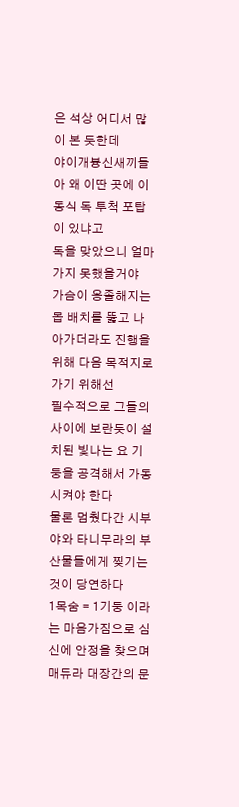은 석상 어디서 많이 본 듯한데
야이개븅신새끼들아 왜 이딴 곳에 이동식 독 투척 포탑이 있냐고
독을 맞았으니 얼마가지 못했을거야
가슴이 옹졸해지는 몹 배치를 뚫고 나아가더라도 진행을 위해 다음 목적지로 가기 위해선
필수적으로 그들의 사이에 보란듯이 설치된 빛나는 요 기둥을 공격해서 가동시켜야 한다
물론 멈췄다간 시부야와 타니무라의 부산물들에게 찢기는 것이 당연하다
1목숨 = 1기둥 이라는 마음가짐으로 심신에 안정을 찾으며 매듀라 대장간의 문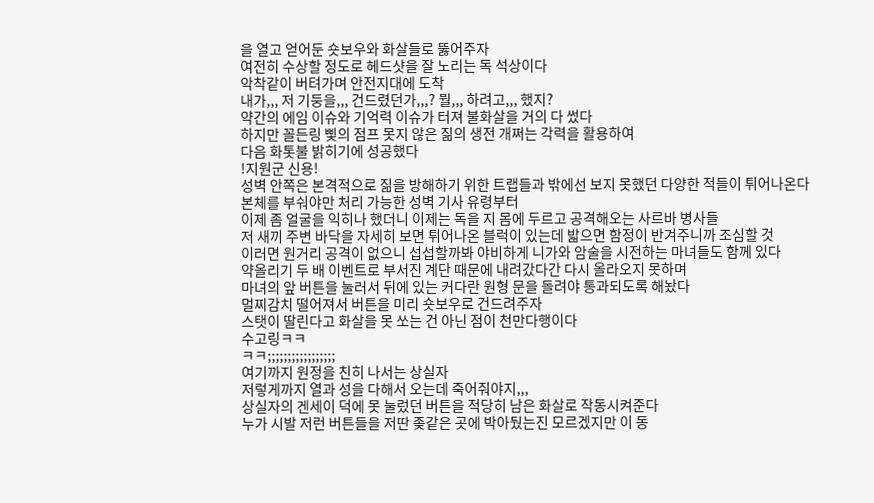을 열고 얻어둔 숏보우와 화살들로 뚫어주자
여전히 수상할 정도로 헤드샷을 잘 노리는 독 석상이다
악착같이 버텨가며 안전지대에 도착
내가,,, 저 기둥을,,, 건드렸던가,,,? 뭘,,, 하려고,,, 했지?
약간의 에임 이슈와 기억력 이슈가 터져 불화살을 거의 다 썼다
하지만 꼴든링 삧의 점프 못지 않은 짊의 생전 개쩌는 각력을 활용하여
다음 화톳불 밝히기에 성공했다
!지원군 신용!
성벽 안쪽은 본격적으로 짊을 방해하기 위한 트랩들과 밖에선 보지 못했던 다양한 적들이 튀어나온다
본체를 부숴야만 처리 가능한 성벽 기사 유령부터
이제 좀 얼굴을 익히나 했더니 이제는 독을 지 몸에 두르고 공격해오는 사르바 병사들
저 새끼 주변 바닥을 자세히 보면 튀어나온 블럭이 있는데 밟으면 함정이 반겨주니까 조심할 것
이러면 원거리 공격이 없으니 섭섭할까봐 야비하게 니가와 암술을 시전하는 마녀들도 함께 있다
약올리기 두 배 이벤트로 부서진 계단 때문에 내려갔다간 다시 올라오지 못하며
마녀의 앞 버튼을 눌러서 뒤에 있는 커다란 원형 문을 돌려야 통과되도록 해놨다
멀찌감치 떨어져서 버튼을 미리 숏보우로 건드려주자
스탯이 딸린다고 화살을 못 쏘는 건 아닌 점이 천만다행이다
수고링ㅋㅋ
ㅋㅋ;;;;;;;;;;;;;;;;;
여기까지 원정을 친히 나서는 상실자
저렇게까지 열과 성을 다해서 오는데 죽어줘야지,,,
상실자의 겐세이 덕에 못 눌렀던 버튼을 적당히 남은 화살로 작동시켜준다
누가 시발 저런 버튼들을 저딴 좆같은 곳에 박아뒀는진 모르겠지만 이 동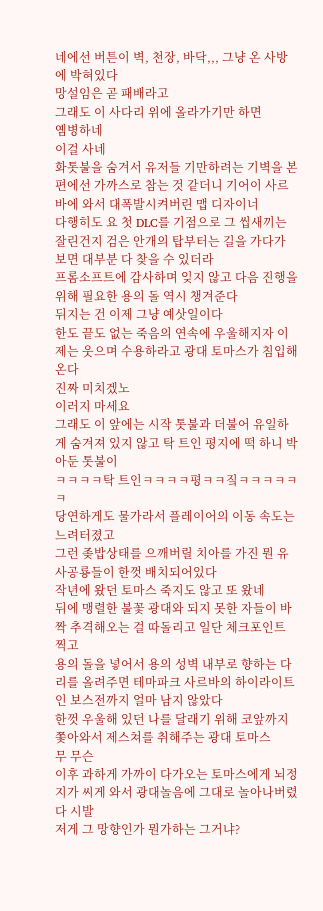네에선 버튼이 벽, 천장, 바닥,,, 그냥 온 사방에 박혀있다
망설임은 곧 패배라고
그래도 이 사다리 위에 올라가기만 하면
옘병하네
이걸 사네
화톳불을 숨겨서 유저들 기만하려는 기벽을 본편에선 가까스로 참는 것 같더니 기어이 사르바에 와서 대폭발시켜버린 맵 디자이너
다행히도 요 첫 DLC를 기점으로 그 씹새끼는 잘린건지 검은 안개의 탑부터는 길을 가다가 보면 대부분 다 찾을 수 있더라
프롬소프트에 감사하며 잊지 않고 다음 진행을 위해 필요한 용의 돌 역시 챙겨준다
뒤지는 건 이제 그냥 예삿일이다
한도 끝도 없는 죽음의 연속에 우울해지자 이제는 웃으며 수용하라고 광대 토마스가 침입해온다
진짜 미치겠노
이러지 마세요
그래도 이 앞에는 시작 톳불과 더불어 유일하게 숨겨져 있지 않고 탁 트인 평지에 떡 하니 박아둔 톳불이
ㅋㅋㅋㅋ탁 트인ㅋㅋㅋㅋ평ㅋㅋ짘ㅋㅋㅋㅋㅋㅋ
당연하게도 물가라서 플레이어의 이동 속도는 느려터졌고
그런 좆밥상태를 으깨버릴 치아를 가진 뭔 유사공룡들이 한껏 배치되어있다
작년에 왔던 토마스 죽지도 않고 또 왔네
뒤에 맹렬한 불꽃 광대와 되지 못한 자들이 바짝 추격해오는 걸 따돌리고 일단 체크포인트 찍고
용의 돌을 넣어서 용의 성벽 내부로 향하는 다리를 올려주면 테마파크 사르바의 하이라이트인 보스전까지 얼마 남지 않았다
한껏 우울해 있던 나를 달래기 위해 코앞까지 쫓아와서 제스쳐를 취해주는 광대 토마스
무 무슨
이후 과하게 가까이 다가오는 토마스에게 뇌정지가 씨게 와서 광대놀음에 그대로 놀아나버렸다 시발
저게 그 망향인가 뭔가하는 그거냐?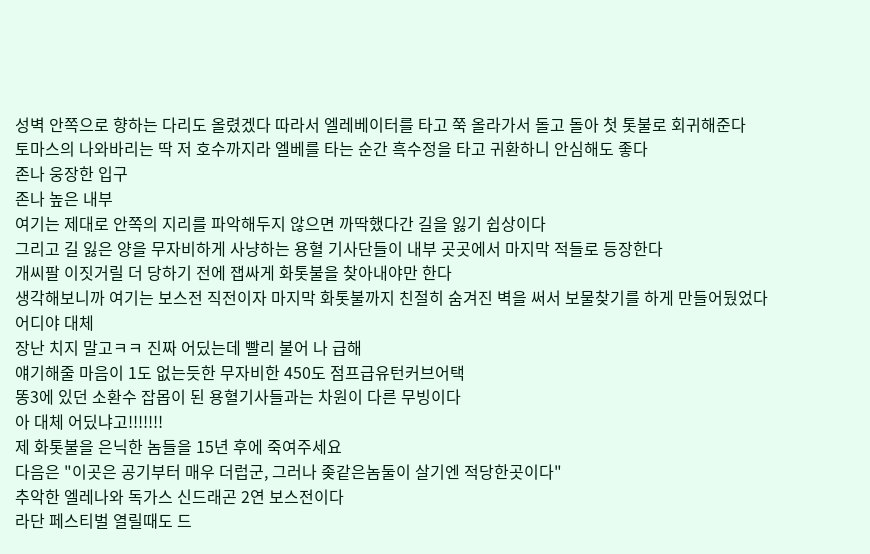성벽 안쪽으로 향하는 다리도 올렸겠다 따라서 엘레베이터를 타고 쭉 올라가서 돌고 돌아 첫 톳불로 회귀해준다
토마스의 나와바리는 딱 저 호수까지라 엘베를 타는 순간 흑수정을 타고 귀환하니 안심해도 좋다
존나 웅장한 입구
존나 높은 내부
여기는 제대로 안쪽의 지리를 파악해두지 않으면 까딱했다간 길을 잃기 쉽상이다
그리고 길 잃은 양을 무자비하게 사냥하는 용혈 기사단들이 내부 곳곳에서 마지막 적들로 등장한다
개씨팔 이짓거릴 더 당하기 전에 잽싸게 화톳불을 찾아내야만 한다
생각해보니까 여기는 보스전 직전이자 마지막 화톳불까지 친절히 숨겨진 벽을 써서 보물찾기를 하게 만들어뒀었다
어디야 대체
장난 치지 말고ㅋㅋ 진짜 어딨는데 빨리 불어 나 급해
얘기해줄 마음이 1도 없는듯한 무자비한 450도 점프급유턴커브어택
똥3에 있던 소환수 잡몹이 된 용혈기사들과는 차원이 다른 무빙이다
아 대체 어딨냐고!!!!!!!
제 화톳불을 은닉한 놈들을 15년 후에 죽여주세요
다음은 "이곳은 공기부터 매우 더럽군, 그러나 좆같은놈둘이 살기엔 적당한곳이다"
추악한 엘레나와 독가스 신드래곤 2연 보스전이다
라단 페스티벌 열릴때도 드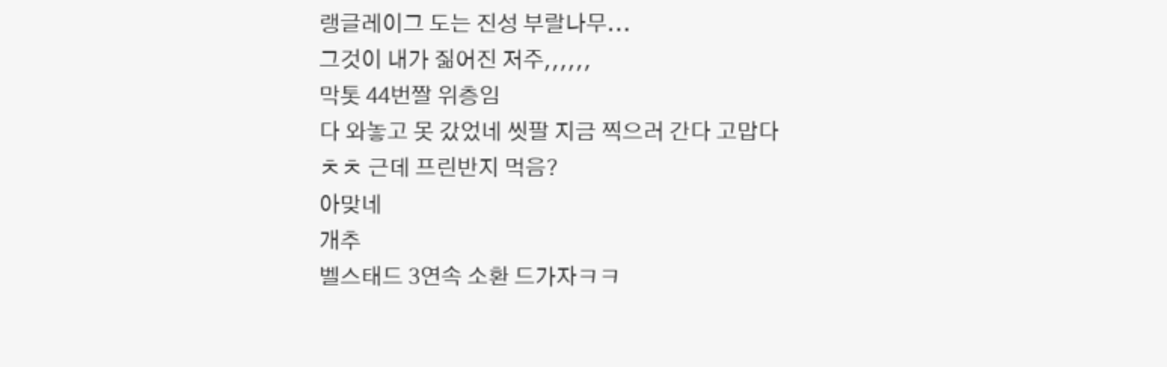랭글레이그 도는 진성 부랄나무...
그것이 내가 짊어진 저주,,,,,,
막톳 44번짤 위층임
다 와놓고 못 갔었네 씻팔 지금 찍으러 간다 고맙다
ㅊㅊ 근데 프린반지 먹음?
아맞네
개추
벨스태드 3연속 소환 드가자ㅋㅋ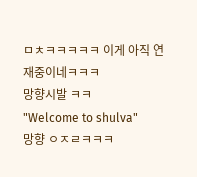ㅁㅊㅋㅋㅋㅋㅋ 이게 아직 연재중이네ㅋㅋㅋ
망향시발 ㅋㅋ
"Welcome to shulva"
망향 ㅇㅈㄹㅋㅋㅋ